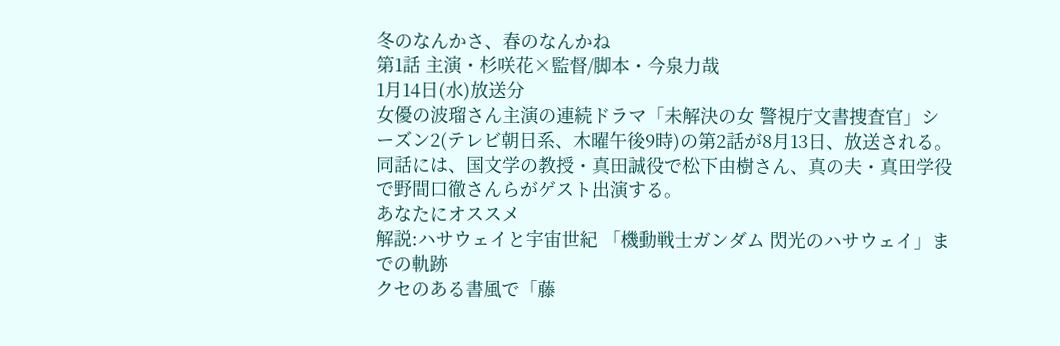冬のなんかさ、春のなんかね
第1話 主演・杉咲花×監督/脚本・今泉力哉
1月14日(水)放送分
女優の波瑠さん主演の連続ドラマ「未解決の女 警視庁文書捜査官」シーズン2(テレビ朝日系、木曜午後9時)の第2話が8月13日、放送される。同話には、国文学の教授・真田誠役で松下由樹さん、真の夫・真田学役で野間口徹さんらがゲスト出演する。
あなたにオススメ
解説:ハサウェイと宇宙世紀 「機動戦士ガンダム 閃光のハサウェイ」までの軌跡
クセのある書風で「藤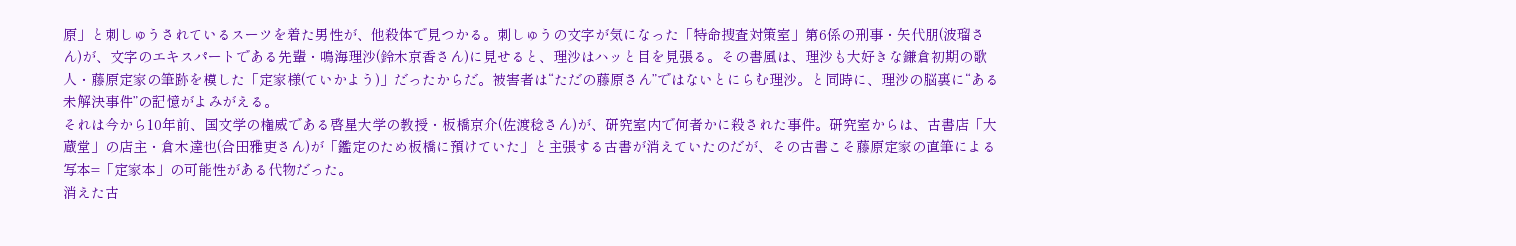原」と刺しゅうされているスーツを着た男性が、他殺体で見つかる。刺しゅうの文字が気になった「特命捜査対策室」第6係の刑事・矢代朋(波瑠さん)が、文字のエキスパートである先輩・鳴海理沙(鈴木京香さん)に見せると、理沙はハッと目を見張る。その書風は、理沙も大好きな鎌倉初期の歌人・藤原定家の筆跡を模した「定家様(ていかよう)」だったからだ。被害者は“ただの藤原さん”ではないとにらむ理沙。と同時に、理沙の脳裏に“ある未解決事件”の記憶がよみがえる。
それは今から10年前、国文学の権威である啓星大学の教授・板橋京介(佐渡稔さん)が、研究室内で何者かに殺された事件。研究室からは、古書店「大蔵堂」の店主・倉木達也(合田雅吏さん)が「鑑定のため板橋に預けていた」と主張する古書が消えていたのだが、その古書こそ藤原定家の直筆による写本=「定家本」の可能性がある代物だった。
消えた古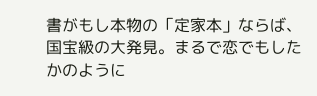書がもし本物の「定家本」ならば、国宝級の大発見。まるで恋でもしたかのように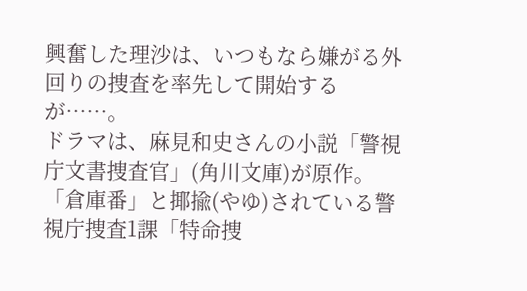興奮した理沙は、いつもなら嫌がる外回りの捜査を率先して開始するが……。
ドラマは、麻見和史さんの小説「警視庁文書捜査官」(角川文庫)が原作。「倉庫番」と揶揄(やゆ)されている警視庁捜査1課「特命捜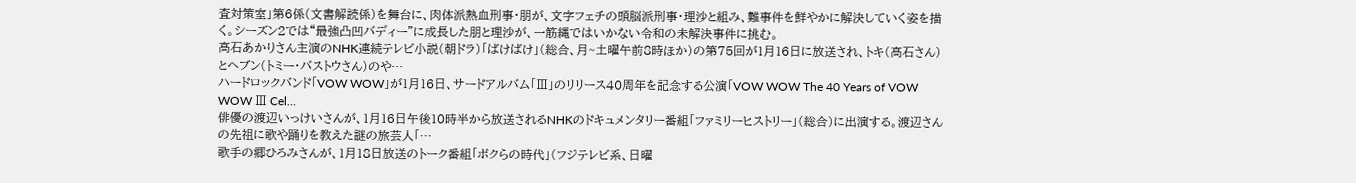査対策室」第6係(文書解読係)を舞台に、肉体派熱血刑事・朋が、文字フェチの頭脳派刑事・理沙と組み、難事件を鮮やかに解決していく姿を描く。シーズン2では“最強凸凹バディー”に成長した朋と理沙が、一筋縄ではいかない令和の未解決事件に挑む。
高石あかりさん主演のNHK連続テレビ小説(朝ドラ)「ばけばけ」(総合、月~土曜午前8時ほか)の第75回が1月16日に放送され、トキ(高石さん)とヘブン(トミー・バストウさん)のや…
ハードロックバンド「VOW WOW」が1月16日、サードアルバム「Ⅲ」のリリース40周年を記念する公演「VOW WOW The 40 Years of VOW WOW Ⅲ Cel…
俳優の渡辺いっけいさんが、1月16日午後10時半から放送されるNHKのドキュメンタリー番組「ファミリーヒストリー」(総合)に出演する。渡辺さんの先祖に歌や踊りを教えた謎の旅芸人「…
歌手の郷ひろみさんが、1月18日放送のトーク番組「ボクらの時代」(フジテレビ系、日曜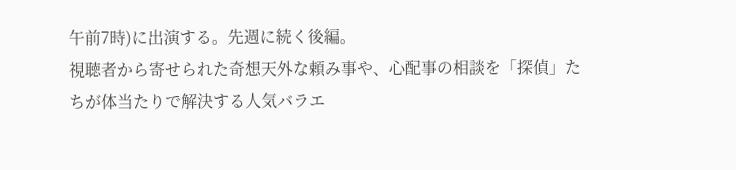午前7時)に出演する。先週に続く後編。
視聴者から寄せられた奇想天外な頼み事や、心配事の相談を「探偵」たちが体当たりで解決する人気バラエ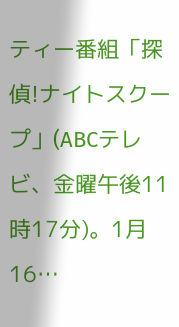ティー番組「探偵!ナイトスクープ」(ABCテレビ、金曜午後11時17分)。1月16…